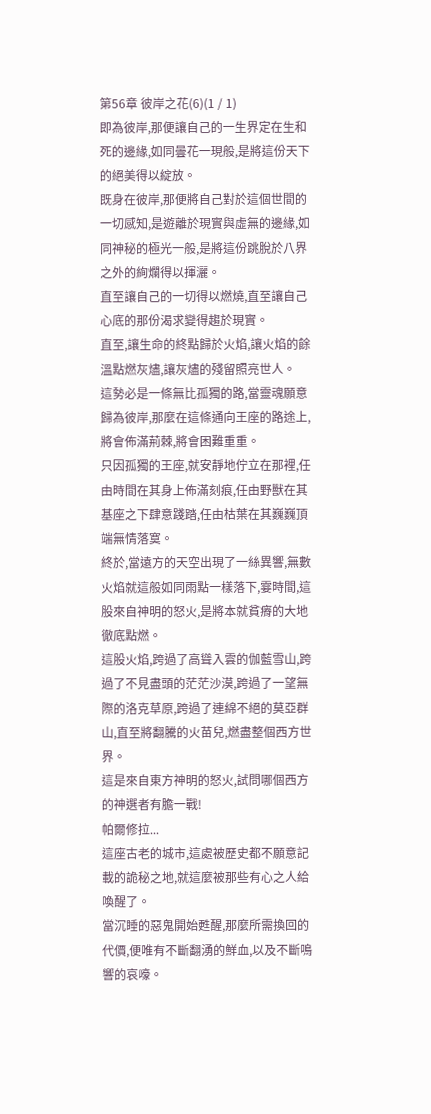第56章 彼岸之花(6)(1 / 1)
即為彼岸,那便讓自己的一生界定在生和死的邊緣,如同曇花一現般,是將這份天下的絕美得以綻放。
既身在彼岸,那便將自己對於這個世間的一切感知,是遊離於現實與虛無的邊緣,如同神秘的極光一般,是將這份跳脫於八界之外的絢爛得以揮灑。
直至讓自己的一切得以燃燒,直至讓自己心底的那份渴求變得趨於現實。
直至,讓生命的終點歸於火焰,讓火焰的餘溫點燃灰燼,讓灰燼的殘留照亮世人。
這勢必是一條無比孤獨的路,當靈魂願意歸為彼岸,那麼在這條通向王座的路途上,將會佈滿荊棘,將會困難重重。
只因孤獨的王座,就安靜地佇立在那裡,任由時間在其身上佈滿刻痕,任由野獸在其基座之下肆意踐踏,任由枯葉在其巍巍頂端無情落寞。
終於,當遠方的天空出現了一絲異響,無數火焰就這般如同雨點一樣落下,霎時間,這股來自神明的怒火,是將本就貧瘠的大地徹底點燃。
這股火焰,跨過了高聳入雲的伽藍雪山,跨過了不見盡頭的茫茫沙漠,跨過了一望無際的洛克草原,跨過了連綿不絕的莫亞群山,直至將翻騰的火苗兒,燃盡整個西方世界。
這是來自東方神明的怒火,試問哪個西方的神選者有膽一戰!
帕爾修拉...
這座古老的城市,這處被歷史都不願意記載的詭秘之地,就這麼被那些有心之人給喚醒了。
當沉睡的惡鬼開始甦醒,那麼所需換回的代價,便唯有不斷翻湧的鮮血,以及不斷鳴響的哀嚎。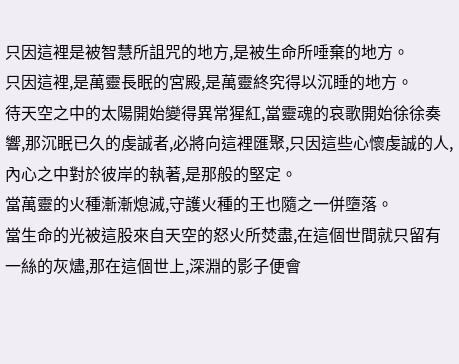只因這裡是被智慧所詛咒的地方,是被生命所唾棄的地方。
只因這裡,是萬靈長眠的宮殿,是萬靈終究得以沉睡的地方。
待天空之中的太陽開始變得異常猩紅,當靈魂的哀歌開始徐徐奏響,那沉眠已久的虔誠者,必將向這裡匯聚,只因這些心懷虔誠的人,內心之中對於彼岸的執著,是那般的堅定。
當萬靈的火種漸漸熄滅,守護火種的王也隨之一併墮落。
當生命的光被這股來自天空的怒火所焚盡,在這個世間就只留有一絲的灰燼,那在這個世上,深淵的影子便會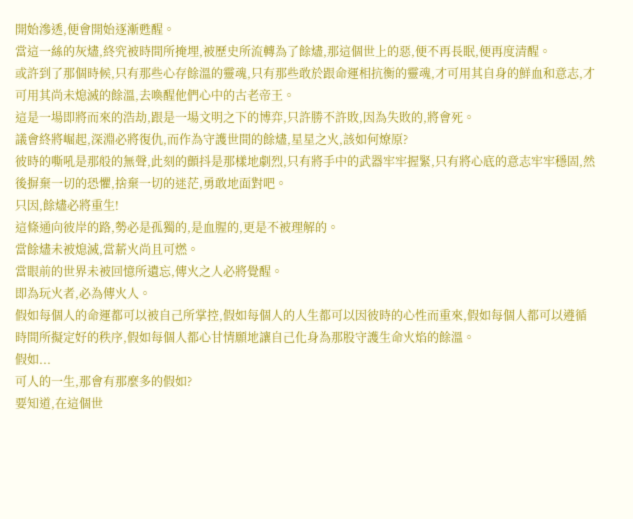開始滲透,便會開始逐漸甦醒。
當這一絲的灰燼,終究被時間所掩埋,被歷史所流轉為了餘燼,那這個世上的惡,便不再長眠,便再度清醒。
或許到了那個時候,只有那些心存餘溫的靈魂,只有那些敢於跟命運相抗衡的靈魂,才可用其自身的鮮血和意志,才可用其尚未熄滅的餘溫,去喚醒他們心中的古老帝王。
這是一場即將而來的浩劫,跟是一場文明之下的博弈,只許勝不許敗,因為失敗的,將會死。
議會終將崛起,深淵必將復仇,而作為守護世間的餘燼,星星之火,該如何燎原?
彼時的嘶吼是那般的無聲,此刻的顫抖是那樣地劇烈,只有將手中的武器牢牢握緊,只有將心底的意志牢牢穩固,然後摒棄一切的恐懼,捨棄一切的迷茫,勇敢地面對吧。
只因,餘燼必將重生!
這條通向彼岸的路,勢必是孤獨的,是血腥的,更是不被理解的。
當餘燼未被熄滅,當薪火尚且可燃。
當眼前的世界未被回憶所遺忘,傳火之人必將覺醒。
即為玩火者,必為傳火人。
假如每個人的命運都可以被自己所掌控,假如每個人的人生都可以因彼時的心性而重來,假如每個人都可以遵循時間所擬定好的秩序,假如每個人都心甘情願地讓自己化身為那股守護生命火焰的餘溫。
假如...
可人的一生,那會有那麼多的假如?
要知道,在這個世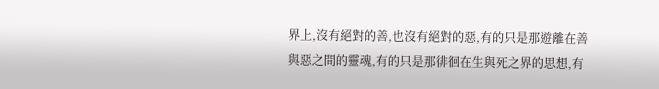界上,沒有絕對的善,也沒有絕對的惡,有的只是那遊離在善與惡之間的靈魂,有的只是那徘徊在生與死之界的思想,有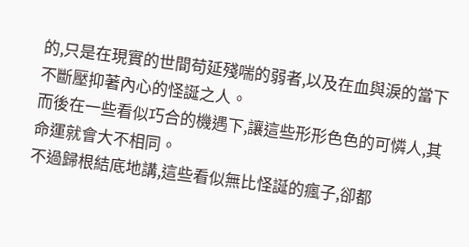的,只是在現實的世間苟延殘喘的弱者,以及在血與淚的當下不斷壓抑著內心的怪誕之人。
而後在一些看似巧合的機遇下,讓這些形形色色的可憐人,其命運就會大不相同。
不過歸根結底地講,這些看似無比怪誕的瘋子,卻都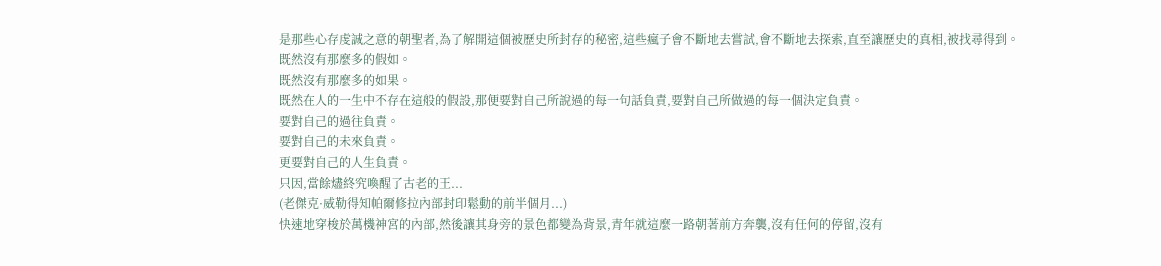是那些心存虔誠之意的朝聖者,為了解開這個被歷史所封存的秘密,這些瘋子會不斷地去嘗試,會不斷地去探索,直至讓歷史的真相,被找尋得到。
既然沒有那麼多的假如。
既然沒有那麼多的如果。
既然在人的一生中不存在這般的假設,那便要對自己所說過的每一句話負責,要對自己所做過的每一個決定負責。
要對自己的過往負責。
要對自己的未來負責。
更要對自己的人生負責。
只因,當餘燼終究喚醒了古老的王...
(老傑克·威勒得知帕爾修拉內部封印鬆動的前半個月...)
快速地穿梭於萬機神宮的內部,然後讓其身旁的景色都變為背景,青年就這麼一路朝著前方奔襲,沒有任何的停留,沒有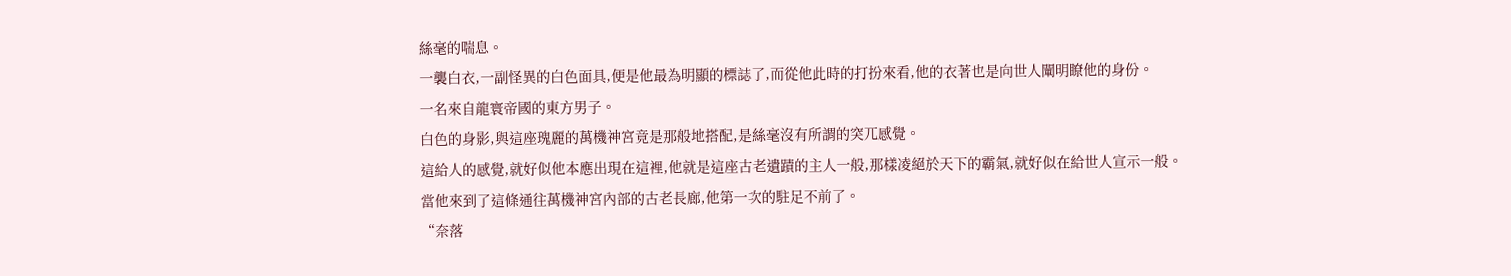絲毫的喘息。
一襲白衣,一副怪異的白色面具,便是他最為明顯的標誌了,而從他此時的打扮來看,他的衣著也是向世人闡明瞭他的身份。
一名來自龍寰帝國的東方男子。
白色的身影,與這座瑰麗的萬機神宮竟是那般地搭配,是絲毫沒有所謂的突兀感覺。
這給人的感覺,就好似他本應出現在這裡,他就是這座古老遺蹟的主人一般,那樣凌絕於天下的霸氣,就好似在給世人宣示一般。
當他來到了這條通往萬機神宮內部的古老長廊,他第一次的駐足不前了。
“奈落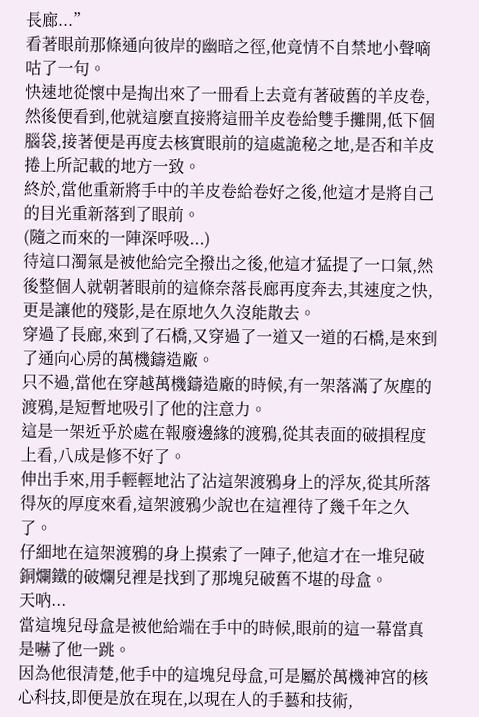長廊...”
看著眼前那條通向彼岸的幽暗之徑,他竟情不自禁地小聲嘀咕了一句。
快速地從懷中是掏出來了一冊看上去竟有著破舊的羊皮卷,然後便看到,他就這麼直接將這冊羊皮卷給雙手攤開,低下個腦袋,接著便是再度去核實眼前的這處詭秘之地,是否和羊皮捲上所記載的地方一致。
終於,當他重新將手中的羊皮卷給卷好之後,他這才是將自己的目光重新落到了眼前。
(隨之而來的一陣深呼吸...)
待這口濁氣是被他給完全撥出之後,他這才猛提了一口氣,然後整個人就朝著眼前的這條奈落長廊再度奔去,其速度之快,更是讓他的殘影,是在原地久久沒能散去。
穿過了長廊,來到了石橋,又穿過了一道又一道的石橋,是來到了通向心房的萬機鑄造廠。
只不過,當他在穿越萬機鑄造廠的時候,有一架落滿了灰塵的渡鴉,是短暫地吸引了他的注意力。
這是一架近乎於處在報廢邊緣的渡鴉,從其表面的破損程度上看,八成是修不好了。
伸出手來,用手輕輕地沾了沾這架渡鴉身上的浮灰,從其所落得灰的厚度來看,這架渡鴉少說也在這裡待了幾千年之久了。
仔細地在這架渡鴉的身上摸索了一陣子,他這才在一堆兒破銅爛鐵的破爛兒裡是找到了那塊兒破舊不堪的母盒。
天吶...
當這塊兒母盒是被他給端在手中的時候,眼前的這一幕當真是嚇了他一跳。
因為他很清楚,他手中的這塊兒母盒,可是屬於萬機神宮的核心科技,即便是放在現在,以現在人的手藝和技術,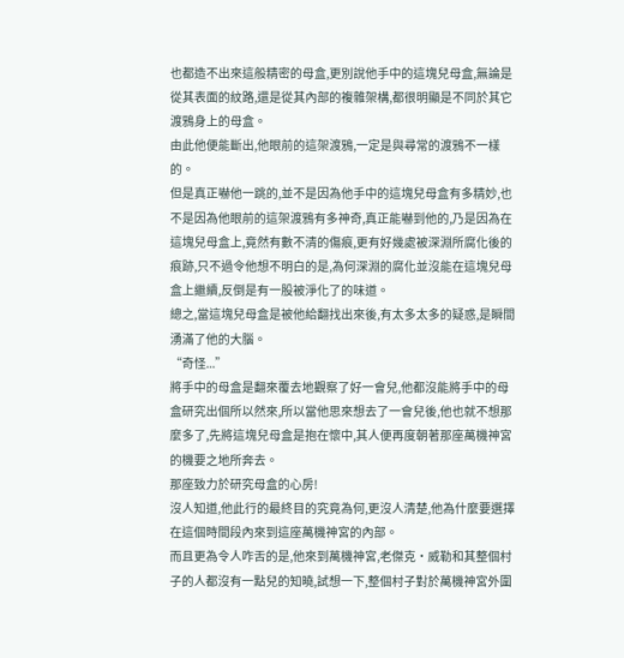也都造不出來這般精密的母盒,更別說他手中的這塊兒母盒,無論是從其表面的紋路,還是從其內部的複雜架構,都很明顯是不同於其它渡鴉身上的母盒。
由此他便能斷出,他眼前的這架渡鴉,一定是與尋常的渡鴉不一樣的。
但是真正嚇他一跳的,並不是因為他手中的這塊兒母盒有多精妙,也不是因為他眼前的這架渡鴉有多神奇,真正能嚇到他的,乃是因為在這塊兒母盒上,竟然有數不清的傷痕,更有好幾處被深淵所腐化後的痕跡,只不過令他想不明白的是,為何深淵的腐化並沒能在這塊兒母盒上繼續,反倒是有一股被淨化了的味道。
總之,當這塊兒母盒是被他給翻找出來後,有太多太多的疑惑,是瞬間湧滿了他的大腦。
“奇怪...”
將手中的母盒是翻來覆去地觀察了好一會兒,他都沒能將手中的母盒研究出個所以然來,所以當他思來想去了一會兒後,他也就不想那麼多了,先將這塊兒母盒是抱在懷中,其人便再度朝著那座萬機神宮的機要之地所奔去。
那座致力於研究母盒的心房!
沒人知道,他此行的最終目的究竟為何,更沒人清楚,他為什麼要選擇在這個時間段內來到這座萬機神宮的內部。
而且更為令人咋舌的是,他來到萬機神宮,老傑克·威勒和其整個村子的人都沒有一點兒的知曉,試想一下,整個村子對於萬機神宮外圍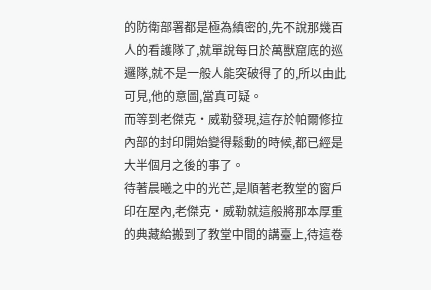的防衛部署都是極為縝密的,先不說那幾百人的看護隊了,就單說每日於萬獸窟底的巡邏隊,就不是一般人能突破得了的,所以由此可見,他的意圖,當真可疑。
而等到老傑克·威勒發現,這存於帕爾修拉內部的封印開始變得鬆動的時候,都已經是大半個月之後的事了。
待著晨曦之中的光芒,是順著老教堂的窗戶印在屋內,老傑克·威勒就這般將那本厚重的典藏給搬到了教堂中間的講臺上,待這卷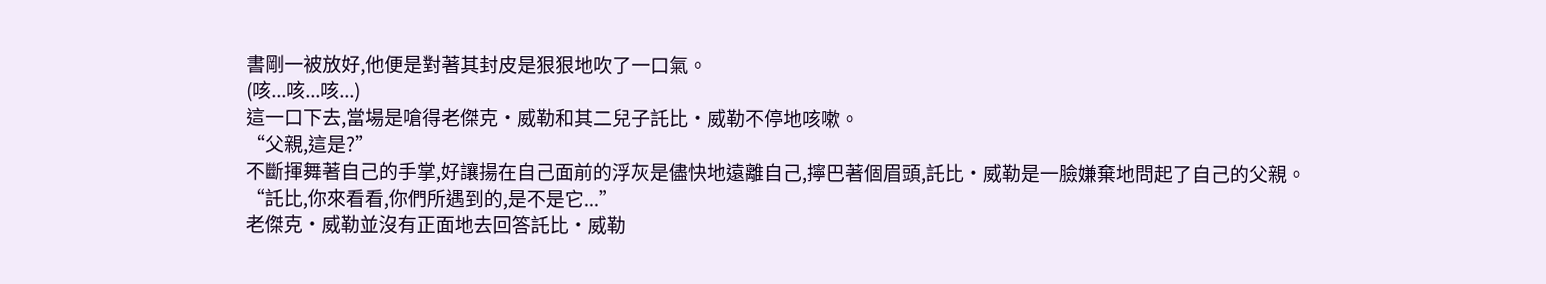書剛一被放好,他便是對著其封皮是狠狠地吹了一口氣。
(咳...咳...咳...)
這一口下去,當場是嗆得老傑克·威勒和其二兒子託比·威勒不停地咳嗽。
“父親,這是?”
不斷揮舞著自己的手掌,好讓揚在自己面前的浮灰是儘快地遠離自己,擰巴著個眉頭,託比·威勒是一臉嫌棄地問起了自己的父親。
“託比,你來看看,你們所遇到的,是不是它...”
老傑克·威勒並沒有正面地去回答託比·威勒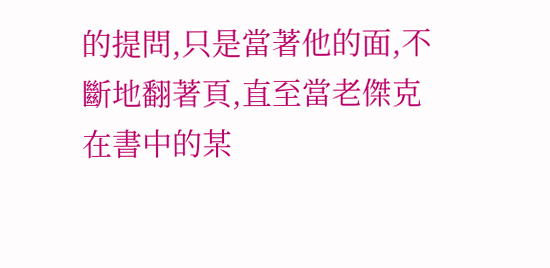的提問,只是當著他的面,不斷地翻著頁,直至當老傑克在書中的某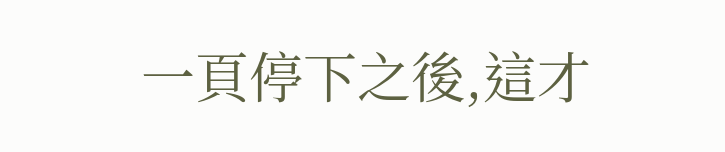一頁停下之後,這才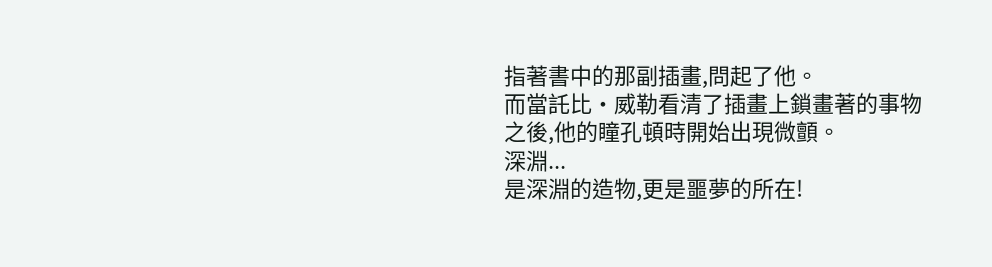指著書中的那副插畫,問起了他。
而當託比·威勒看清了插畫上鎖畫著的事物之後,他的瞳孔頓時開始出現微顫。
深淵...
是深淵的造物,更是噩夢的所在!